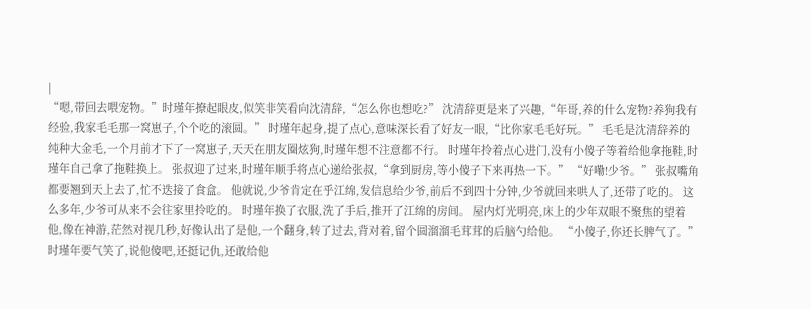|
“嗯,带回去喂宠物。”时瑾年撩起眼皮,似笑非笑看向沈清辞,“怎么你也想吃?” 沈清辞更是来了兴趣,“年哥,养的什么宠物?养狗我有经验,我家毛毛那一窝崽子,个个吃的滚圆。” 时瑾年起身,提了点心,意味深长看了好友一眼,“比你家毛毛好玩。” 毛毛是沈清辞养的纯种大金毛,一个月前才下了一窝崽子,天天在朋友圈炫狗,时瑾年想不注意都不行。 时瑾年拎着点心进门,没有小傻子等着给他拿拖鞋,时瑾年自己拿了拖鞋换上。 张叔迎了过来,时瑾年顺手将点心递给张叔,“拿到厨房,等小傻子下来再热一下。” “好嘞!少爷。” 张叔嘴角都要翘到天上去了,忙不迭接了食盒。 他就说,少爷肯定在乎江绵,发信息给少爷,前后不到四十分钟,少爷就回来哄人了,还带了吃的。 这么多年,少爷可从来不会往家里拎吃的。 时瑾年换了衣服,洗了手后,推开了江绵的房间。 屋内灯光明亮,床上的少年双眼不聚焦的望着他,像在神游,茫然对视几秒,好像认出了是他,一个翻身,转了过去,背对着,留个圆溜溜毛茸茸的后脑勺给他。 “小傻子,你还长脾气了。”时瑾年要气笑了,说他傻吧,还挺记仇,还敢给他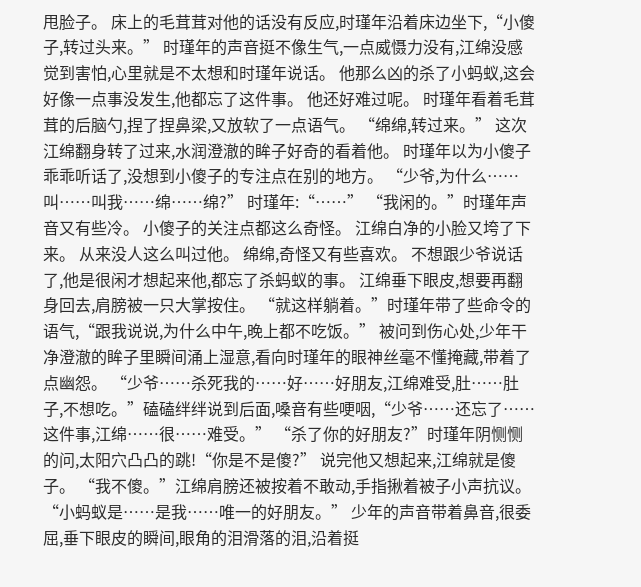甩脸子。 床上的毛茸茸对他的话没有反应,时瑾年沿着床边坐下,“小傻子,转过头来。” 时瑾年的声音挺不像生气,一点威慑力没有,江绵没感觉到害怕,心里就是不太想和时瑾年说话。 他那么凶的杀了小蚂蚁,这会好像一点事没发生,他都忘了这件事。 他还好难过呢。 时瑾年看着毛茸茸的后脑勺,捏了捏鼻梁,又放软了一点语气。 “绵绵,转过来。” 这次江绵翻身转了过来,水润澄澈的眸子好奇的看着他。 时瑾年以为小傻子乖乖听话了,没想到小傻子的专注点在别的地方。 “少爷,为什么……叫……叫我……绵……绵?” 时瑾年:“……” “我闲的。”时瑾年声音又有些冷。 小傻子的关注点都这么奇怪。 江绵白净的小脸又垮了下来。 从来没人这么叫过他。 绵绵,奇怪又有些喜欢。 不想跟少爷说话了,他是很闲才想起来他,都忘了杀蚂蚁的事。 江绵垂下眼皮,想要再翻身回去,肩膀被一只大掌按住。 “就这样躺着。”时瑾年带了些命令的语气,“跟我说说,为什么中午,晚上都不吃饭。” 被问到伤心处,少年干净澄澈的眸子里瞬间涌上湿意,看向时瑾年的眼神丝毫不懂掩藏,带着了点幽怨。 “少爷……杀死我的……好……好朋友,江绵难受,肚……肚子,不想吃。”磕磕绊绊说到后面,嗓音有些哽咽,“少爷……还忘了……这件事,江绵……很……难受。” “杀了你的好朋友?”时瑾年阴恻恻的问,太阳穴凸凸的跳!“你是不是傻?” 说完他又想起来,江绵就是傻子。 “我不傻。”江绵肩膀还被按着不敢动,手指揪着被子小声抗议。 “小蚂蚁是……是我……唯一的好朋友。” 少年的声音带着鼻音,很委屈,垂下眼皮的瞬间,眼角的泪滑落的泪,沿着挺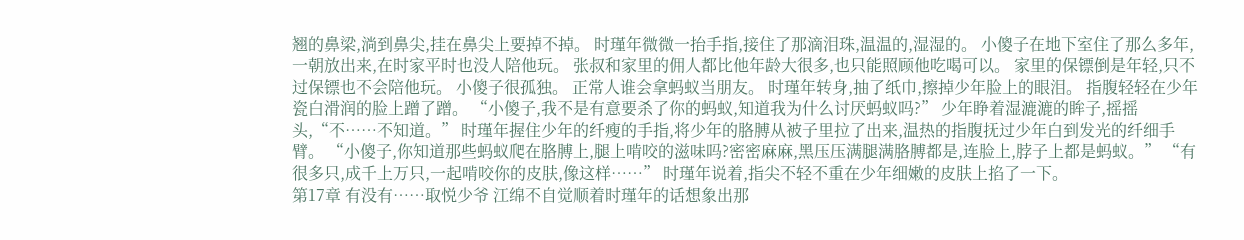翘的鼻梁,淌到鼻尖,挂在鼻尖上要掉不掉。 时瑾年微微一抬手指,接住了那滴泪珠,温温的,湿湿的。 小傻子在地下室住了那么多年,一朝放出来,在时家平时也没人陪他玩。 张叔和家里的佣人都比他年龄大很多,也只能照顾他吃喝可以。 家里的保镖倒是年轻,只不过保镖也不会陪他玩。 小傻子很孤独。 正常人谁会拿蚂蚁当朋友。 时瑾年转身,抽了纸巾,擦掉少年脸上的眼泪。 指腹轻轻在少年瓷白滑润的脸上蹭了蹭。 “小傻子,我不是有意要杀了你的蚂蚁,知道我为什么讨厌蚂蚁吗?” 少年睁着湿漉漉的眸子,摇摇头,“不……不知道。” 时瑾年握住少年的纤瘦的手指,将少年的胳膊从被子里拉了出来,温热的指腹抚过少年白到发光的纤细手臂。 “小傻子,你知道那些蚂蚁爬在胳膊上,腿上啃咬的滋味吗?密密麻麻,黑压压满腿满胳膊都是,连脸上,脖子上都是蚂蚁。” “有很多只,成千上万只,一起啃咬你的皮肤,像这样……” 时瑾年说着,指尖不轻不重在少年细嫩的皮肤上掐了一下。
第17章 有没有……取悦少爷 江绵不自觉顺着时瑾年的话想象出那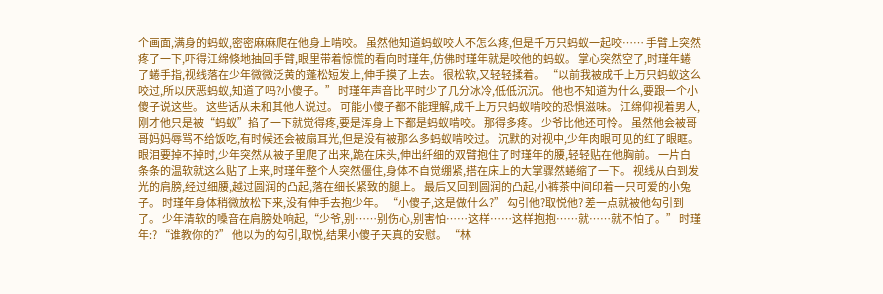个画面,满身的蚂蚁,密密麻麻爬在他身上啃咬。 虽然他知道蚂蚁咬人不怎么疼,但是千万只蚂蚁一起咬…… 手臂上突然疼了一下,吓得江绵倏地抽回手臂,眼里带着惊慌的看向时瑾年,仿佛时瑾年就是咬他的蚂蚁。 掌心突然空了,时瑾年蜷了蜷手指,视线落在少年微微泛黄的蓬松短发上,伸手摸了上去。 很松软,又轻轻揉着。 “以前我被成千上万只蚂蚁这么咬过,所以厌恶蚂蚁,知道了吗?小傻子。” 时瑾年声音比平时少了几分冰冷,低低沉沉。 他也不知道为什么,要跟一个小傻子说这些。 这些话从未和其他人说过。 可能小傻子都不能理解,成千上万只蚂蚁啃咬的恐惧滋味。 江绵仰视着男人,刚才他只是被“蚂蚁”掐了一下就觉得疼,要是浑身上下都是蚂蚁啃咬。 那得多疼。 少爷比他还可怜。 虽然他会被哥哥妈妈辱骂不给饭吃,有时候还会被扇耳光,但是没有被那么多蚂蚁啃咬过。 沉默的对视中,少年肉眼可见的红了眼眶。 眼泪要掉不掉时,少年突然从被子里爬了出来,跪在床头,伸出纤细的双臂抱住了时瑾年的腰,轻轻贴在他胸前。 一片白条条的温软就这么贴了上来,时瑾年整个人突然僵住,身体不自觉绷紧,搭在床上的大掌骤然蜷缩了一下。 视线从白到发光的肩膀,经过细腰,越过圆润的凸起,落在细长紧致的腿上。 最后又回到圆润的凸起,小裤茶中间印着一只可爱的小兔子。 时瑾年身体稍微放松下来,没有伸手去抱少年。 “小傻子,这是做什么?” 勾引他?取悦他? 差一点就被他勾引到了。 少年清软的嗓音在肩膀处响起,“少爷,别……别伤心,别害怕……这样……这样抱抱……就……就不怕了。” 时瑾年:? “谁教你的?” 他以为的勾引,取悦,结果小傻子天真的安慰。 “林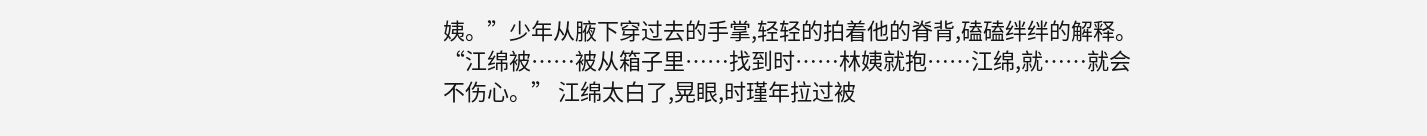姨。”少年从腋下穿过去的手掌,轻轻的拍着他的脊背,磕磕绊绊的解释。 “江绵被……被从箱子里……找到时……林姨就抱……江绵,就……就会不伤心。” 江绵太白了,晃眼,时瑾年拉过被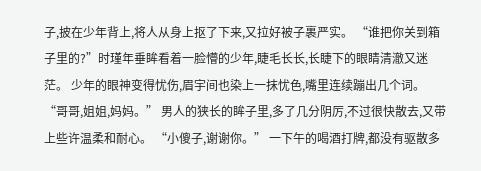子,披在少年背上,将人从身上抠了下来,又拉好被子裹严实。 “谁把你关到箱子里的?”时瑾年垂眸看着一脸懵的少年,睫毛长长,长睫下的眼睛清澈又迷茫。 少年的眼神变得忧伤,眉宇间也染上一抹忧色,嘴里连续蹦出几个词。 “哥哥,姐姐,妈妈。” 男人的狭长的眸子里,多了几分阴厉,不过很快散去,又带上些许温柔和耐心。 “小傻子,谢谢你。” 一下午的喝酒打牌,都没有驱散多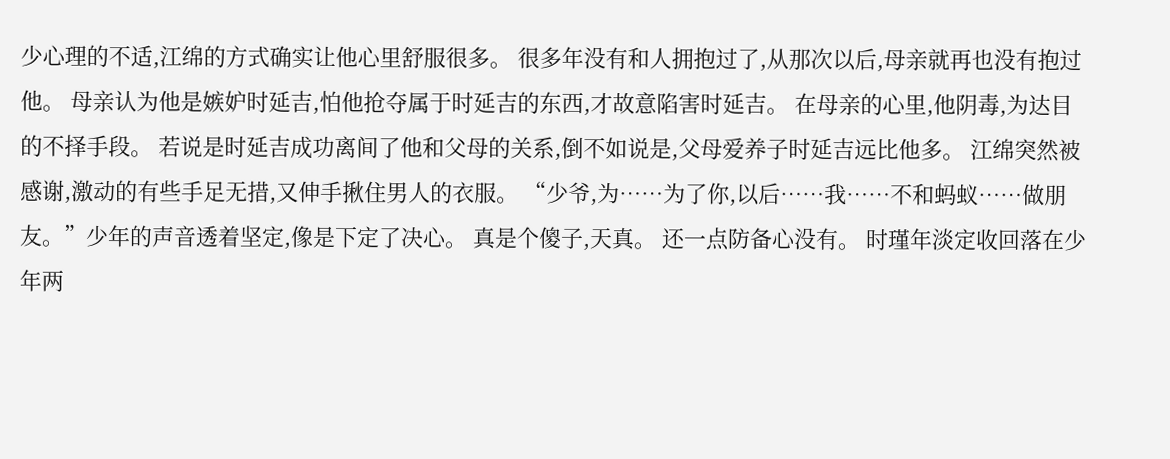少心理的不适,江绵的方式确实让他心里舒服很多。 很多年没有和人拥抱过了,从那次以后,母亲就再也没有抱过他。 母亲认为他是嫉妒时延吉,怕他抢夺属于时延吉的东西,才故意陷害时延吉。 在母亲的心里,他阴毒,为达目的不择手段。 若说是时延吉成功离间了他和父母的关系,倒不如说是,父母爱养子时延吉远比他多。 江绵突然被感谢,激动的有些手足无措,又伸手揪住男人的衣服。 “少爷,为……为了你,以后……我……不和蚂蚁……做朋友。”少年的声音透着坚定,像是下定了决心。 真是个傻子,天真。 还一点防备心没有。 时瑾年淡定收回落在少年两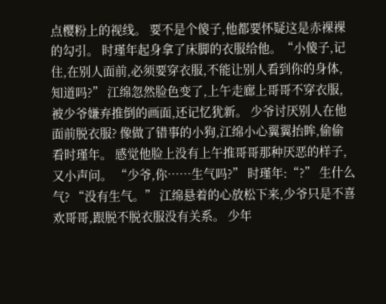点樱粉上的视线。 要不是个傻子,他都要怀疑这是赤裸裸的勾引。 时瑾年起身拿了床脚的衣服给他。“小傻子,记住,在别人面前,必须要穿衣服,不能让别人看到你的身体,知道吗?” 江绵忽然脸色变了,上午走廊上哥哥不穿衣服,被少爷嫌弃推倒的画面,还记忆犹新。 少爷讨厌别人在他面前脱衣服? 像做了错事的小狗,江绵小心翼翼抬眸,偷偷看时瑾年。 感觉他脸上没有上午推哥哥那种厌恶的样子,又小声问。 “少爷,你……生气吗?” 时瑾年:“?” 生什么气? “没有生气。” 江绵悬着的心放松下来,少爷只是不喜欢哥哥,跟脱不脱衣服没有关系。 少年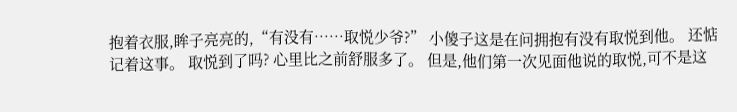抱着衣服,眸子亮亮的,“有没有……取悦少爷?” 小傻子这是在问拥抱有没有取悦到他。 还惦记着这事。 取悦到了吗? 心里比之前舒服多了。 但是,他们第一次见面他说的取悦,可不是这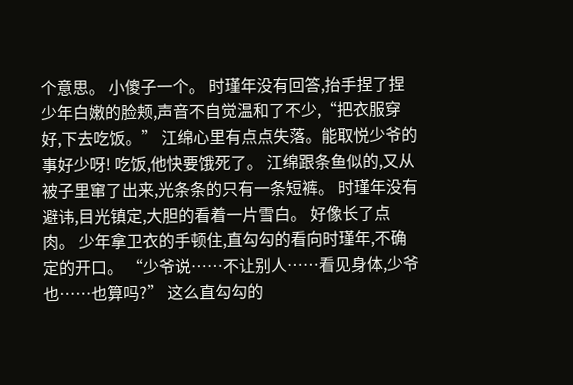个意思。 小傻子一个。 时瑾年没有回答,抬手捏了捏少年白嫩的脸颊,声音不自觉温和了不少,“把衣服穿好,下去吃饭。” 江绵心里有点点失落。能取悦少爷的事好少呀! 吃饭,他快要饿死了。 江绵跟条鱼似的,又从被子里窜了出来,光条条的只有一条短裤。 时瑾年没有避讳,目光镇定,大胆的看着一片雪白。 好像长了点肉。 少年拿卫衣的手顿住,直勾勾的看向时瑾年,不确定的开口。 “少爷说……不让别人……看见身体,少爷也……也算吗?” 这么直勾勾的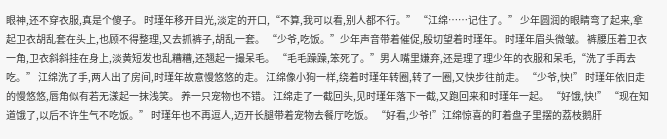眼神,还不穿衣服,真是个傻子。 时瑾年移开目光,淡定的开口,“不算,我可以看,别人都不行。” “江绵……记住了。” 少年圆润的眼睛弯了起来,拿起卫衣胡乱套在头上,也顾不得整理,又去抓裤子,胡乱一套。 “少爷,吃饭。”少年声音带着催促,殷切望着时瑾年。 时瑾年眉头微皱。 裤腰压着卫衣一角,卫衣斜斜挂在身上,淡黄短发也乱糟糟,还翘起一撮呆毛。 “毛毛躁躁,笨死了。”男人嘴里嫌弃,还是理了理少年的衣服和呆毛,“洗了手再去吃。” 江绵洗了手,两人出了房间,时瑾年故意慢悠悠的走。 江绵像小狗一样,绕着时瑾年转圈,转了一圈,又快步往前走。 “少爷,快!” 时瑾年依旧走的慢悠悠,唇角似有若无漾起一抹浅笑。 养一只宠物也不错。 江绵走了一截回头,见时瑾年落下一截,又跑回来和时瑾年一起。 “好饿,快!” “现在知道饿了,以后不许生气不吃饭。” 时瑾年也不再逗人,迈开长腿带着宠物去餐厅吃饭。 “好看,少爷!”江绵惊喜的盯着盘子里摆的荔枝鹅肝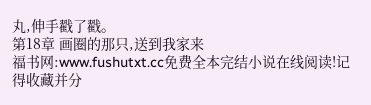丸,伸手戳了戳。
第18章 画圈的那只,送到我家来
福书网:www.fushutxt.cc免费全本完结小说在线阅读!记得收藏并分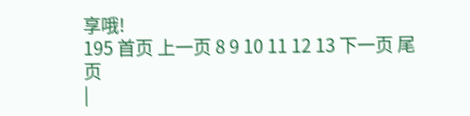享哦!
195 首页 上一页 8 9 10 11 12 13 下一页 尾页
|